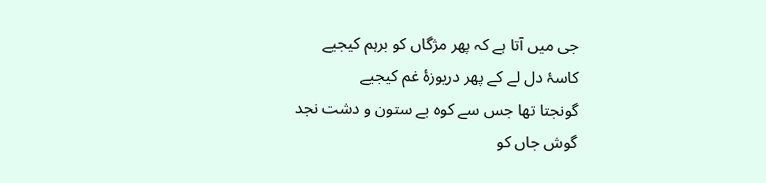جی میں آتا ہے کہ پھر مژگاں کو برہم کیجیے
کاسۂ دل لے کے پھر دریوزۂ غم کیجیے
گونجتا تھا جس سے کوہ بے ستون و دشت نجد
گوش جاں کو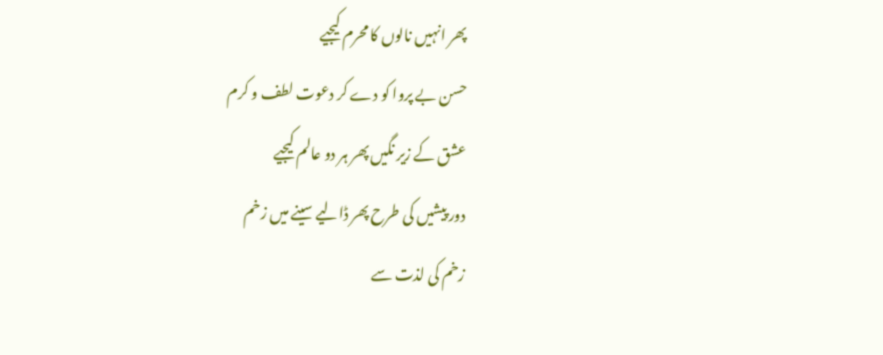پھر انہیں نالوں کا محرم کیجیے
حسن بے پروا کو دے کر دعوت لطف و کرم
عشق کے زیر نگیں پھر ہر دو عالم کیجیے
دور پیشیں کی طرح پھر ڈالیے سینے میں زخم
زخم کی لذت سے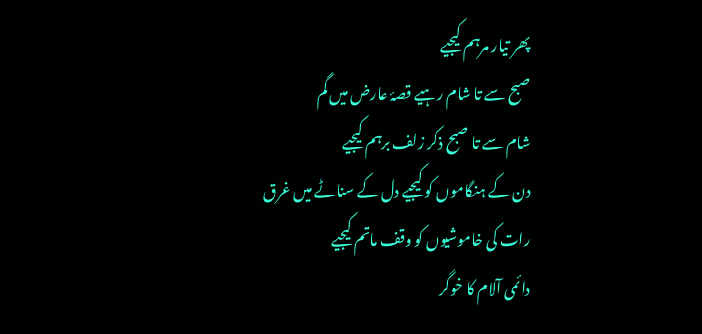پھر تیار مرہم کیجیے
صبح سے تا شام رہیے قصۂ عارض میں گم
شام سے تا صبح ذکر زلف برہم کیجیے
دن کے ہنگاموں کو کیجیے دل کے سناٹے میں غرق
رات کی خاموشیوں کو وقف ماتم کیجیے
دائمی آلام کا خوگر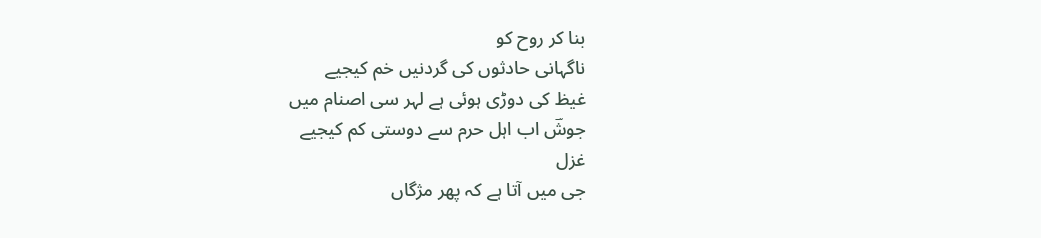بنا کر روح کو
ناگہانی حادثوں کی گردنیں خم کیجیے
غیظ کی دوڑی ہوئی ہے لہر سی اصنام میں
جوشؔ اب اہل حرم سے دوستی کم کیجیے
غزل
جی میں آتا ہے کہ پھر مژگاں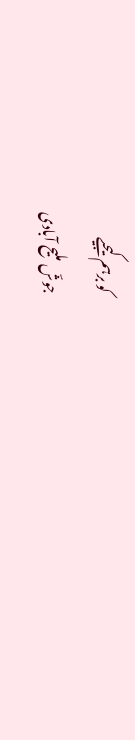کو برہم کیجیے
جوشؔ ملیح آبادی